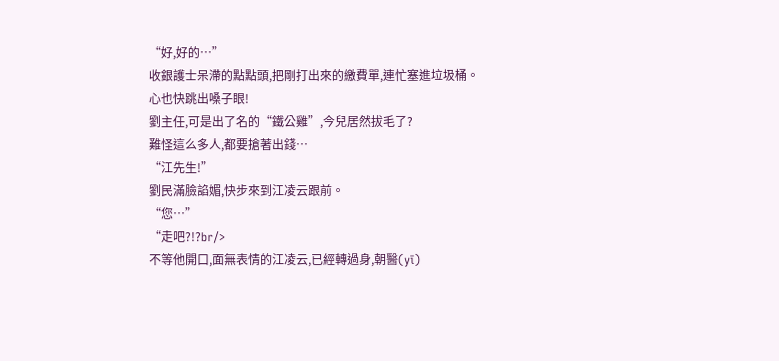“好,好的…”
收銀護士呆滯的點點頭,把剛打出來的繳費單,連忙塞進垃圾桶。
心也快跳出嗓子眼!
劉主任,可是出了名的“鐵公雞”,今兒居然拔毛了?
難怪這么多人,都要搶著出錢…
“江先生!”
劉民滿臉諂媚,快步來到江凌云跟前。
“您…”
“走吧?!?br/>
不等他開口,面無表情的江凌云,已經轉過身,朝醫(yī)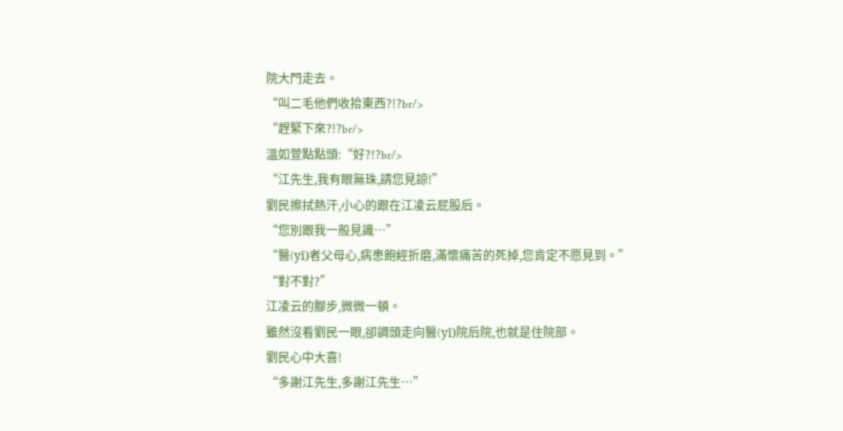院大門走去。
“叫二毛他們收拾東西?!?br/>
“趕緊下來?!?br/>
溫如萱點點頭:“好?!?br/>
“江先生,我有眼無珠,請您見諒!”
劉民擦拭熱汗,小心的跟在江凌云屁股后。
“您別跟我一般見識…”
“醫(yī)者父母心,病患飽經折磨,滿懷痛苦的死掉,您肯定不愿見到。”
“對不對?”
江凌云的腳步,微微一頓。
雖然沒看劉民一眼,卻調頭走向醫(yī)院后院,也就是住院部。
劉民心中大喜!
“多謝江先生,多謝江先生…”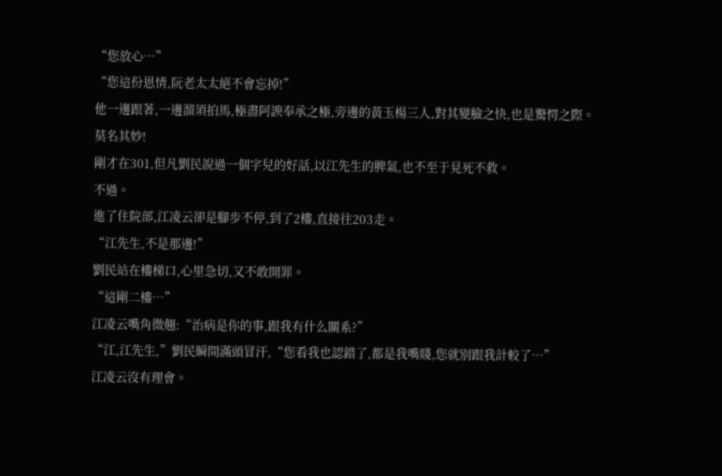“您放心…”
“您這份恩情,阮老太太絕不會忘掉!”
他一邊跟著,一邊溜須拍馬,極盡阿諛奉承之極,旁邊的黃玉楊三人,對其變臉之快,也是驚愕之際。
莫名其妙!
剛才在301,但凡劉民說過一個字兒的好話,以江先生的脾氣,也不至于見死不救。
不過。
進了住院部,江凌云卻是腳步不停,到了2樓,直接往203走。
“江先生,不是那邊!”
劉民站在樓梯口,心里急切,又不敢開罪。
“這剛二樓…”
江凌云嘴角微翹:“治病是你的事,跟我有什么關系?”
“江,江先生,”劉民瞬間滿頭冒汗,“您看我也認錯了,都是我嘴賤,您就別跟我計較了…”
江凌云沒有理會。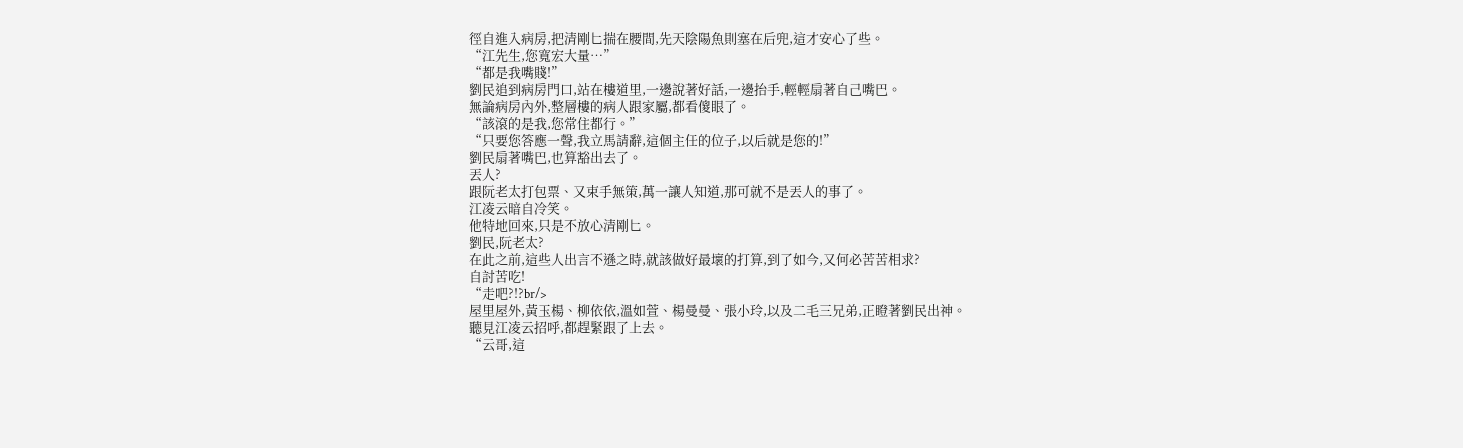徑自進入病房,把清剛匕揣在腰間,先天陰陽魚則塞在后兜,這才安心了些。
“江先生,您寬宏大量…”
“都是我嘴賤!”
劉民追到病房門口,站在樓道里,一邊說著好話,一邊抬手,輕輕扇著自己嘴巴。
無論病房內外,整層樓的病人跟家屬,都看傻眼了。
“該滾的是我,您常住都行。”
“只要您答應一聲,我立馬請辭,這個主任的位子,以后就是您的!”
劉民扇著嘴巴,也算豁出去了。
丟人?
跟阮老太打包票、又束手無策,萬一讓人知道,那可就不是丟人的事了。
江凌云暗自冷笑。
他特地回來,只是不放心清剛匕。
劉民,阮老太?
在此之前,這些人出言不遜之時,就該做好最壞的打算,到了如今,又何必苦苦相求?
自討苦吃!
“走吧?!?br/>
屋里屋外,黃玉楊、柳依依,溫如萱、楊曼曼、張小玲,以及二毛三兄弟,正瞪著劉民出神。
聽見江凌云招呼,都趕緊跟了上去。
“云哥,這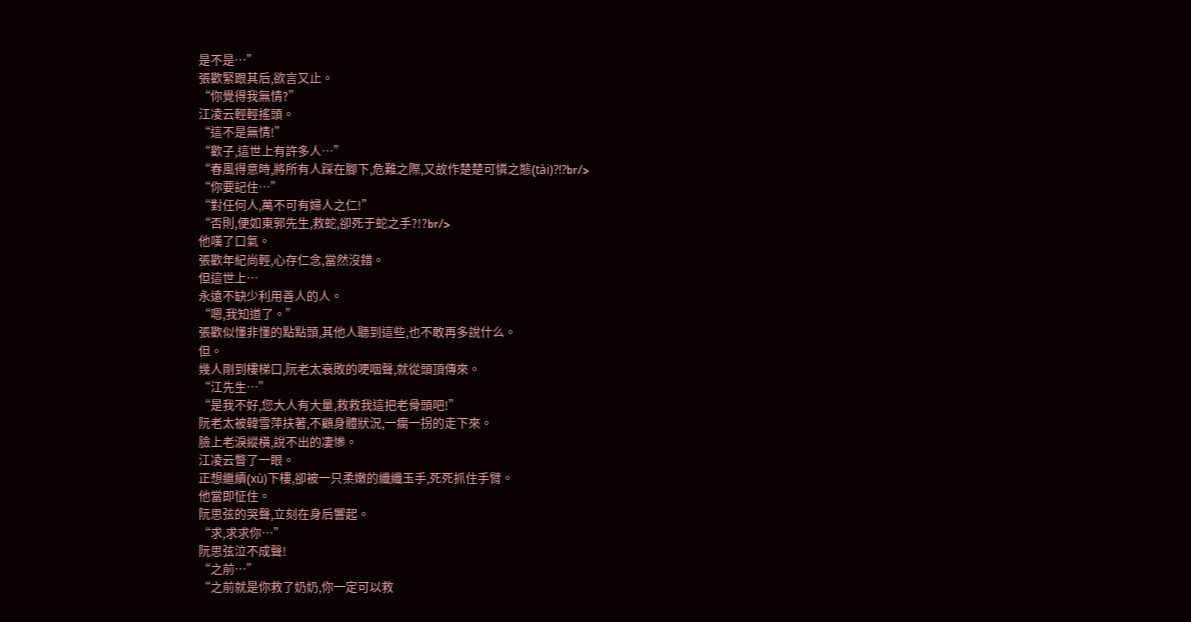是不是…”
張歡緊跟其后,欲言又止。
“你覺得我無情?”
江凌云輕輕搖頭。
“這不是無情!”
“歡子,這世上有許多人…”
“春風得意時,將所有人踩在腳下,危難之際,又故作楚楚可憐之態(tài)?!?br/>
“你要記住…”
“對任何人,萬不可有婦人之仁!”
“否則,便如東郭先生,救蛇,卻死于蛇之手?!?br/>
他嘆了口氣。
張歡年紀尚輕,心存仁念,當然沒錯。
但這世上…
永遠不缺少利用善人的人。
“嗯,我知道了。”
張歡似懂非懂的點點頭,其他人聽到這些,也不敢再多說什么。
但。
幾人剛到樓梯口,阮老太衰敗的哽咽聲,就從頭頂傳來。
“江先生…”
“是我不好,您大人有大量,救救我這把老骨頭吧!”
阮老太被韓雪萍扶著,不顧身體狀況,一瘸一拐的走下來。
臉上老淚縱橫,說不出的凄慘。
江凌云瞥了一眼。
正想繼續(xù)下樓,卻被一只柔嫩的纖纖玉手,死死抓住手臂。
他當即怔住。
阮思弦的哭聲,立刻在身后響起。
“求,求求你…”
阮思弦泣不成聲!
“之前…”
“之前就是你救了奶奶,你一定可以救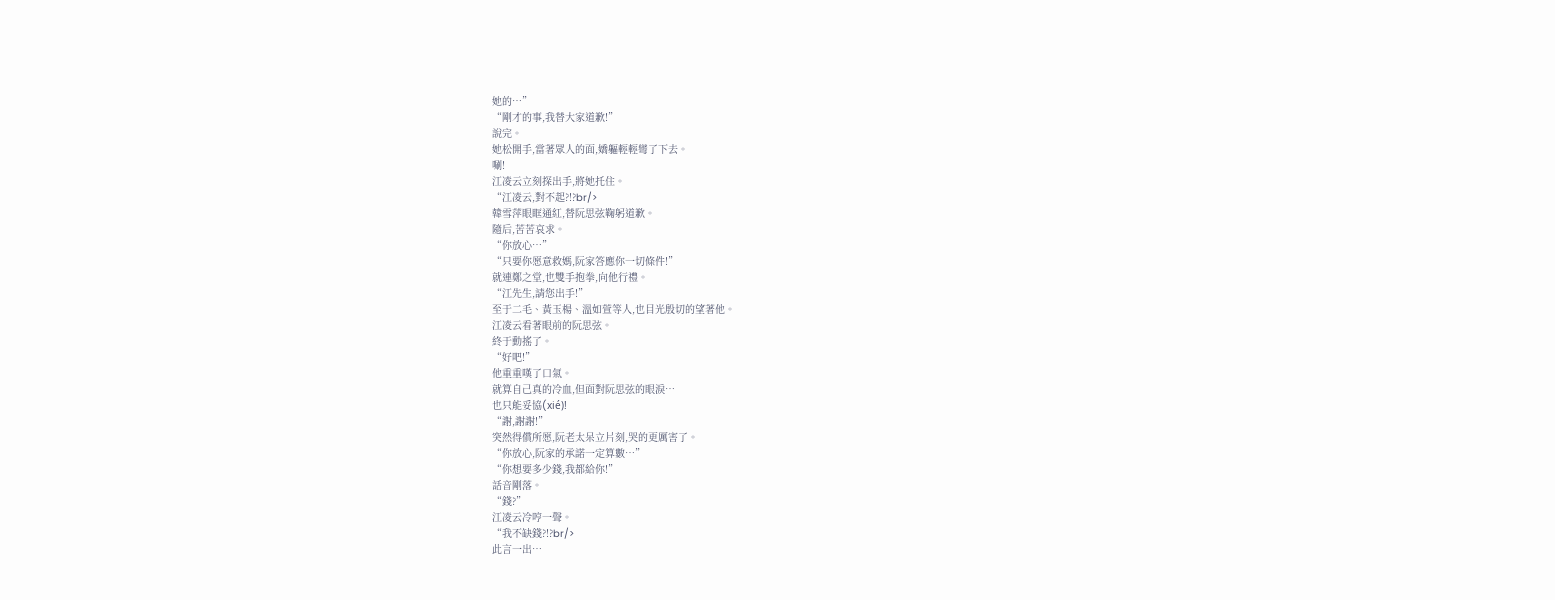她的…”
“剛才的事,我替大家道歉!”
說完。
她松開手,當著眾人的面,嬌軀輕輕彎了下去。
唰!
江凌云立刻探出手,將她托住。
“江凌云,對不起?!?br/>
韓雪萍眼眶通紅,替阮思弦鞠躬道歉。
隨后,苦苦哀求。
“你放心…”
“只要你愿意救媽,阮家答應你一切條件!”
就連鄭之堂,也雙手抱拳,向他行禮。
“江先生,請您出手!”
至于二毛、黃玉楊、溫如萱等人,也目光殷切的望著他。
江凌云看著眼前的阮思弦。
終于動搖了。
“好吧!”
他重重嘆了口氣。
就算自己真的冷血,但面對阮思弦的眼淚…
也只能妥協(xié)!
“謝,謝謝!”
突然得償所愿,阮老太呆立片刻,哭的更厲害了。
“你放心,阮家的承諾一定算數…”
“你想要多少錢,我都給你!”
話音剛落。
“錢?”
江凌云冷哼一聲。
“我不缺錢?!?br/>
此言一出…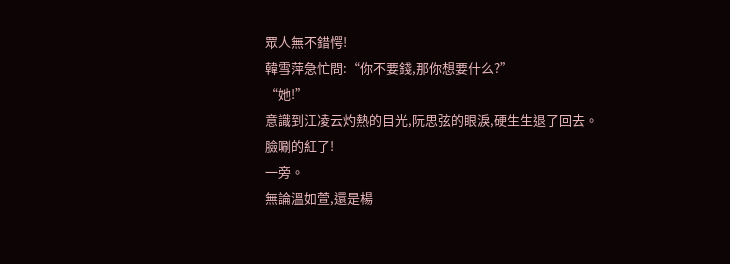眾人無不錯愕!
韓雪萍急忙問:“你不要錢,那你想要什么?”
“她!”
意識到江凌云灼熱的目光,阮思弦的眼淚,硬生生退了回去。
臉唰的紅了!
一旁。
無論溫如萱,還是楊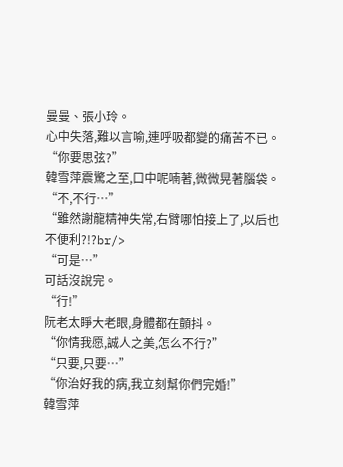曼曼、張小玲。
心中失落,難以言喻,連呼吸都變的痛苦不已。
“你要思弦?”
韓雪萍震驚之至,口中呢喃著,微微晃著腦袋。
“不,不行…”
“雖然謝龍精神失常,右臂哪怕接上了,以后也不便利?!?br/>
“可是…”
可話沒說完。
“行!”
阮老太睜大老眼,身體都在顫抖。
“你情我愿,誠人之美,怎么不行?”
“只要,只要…”
“你治好我的病,我立刻幫你們完婚!”
韓雪萍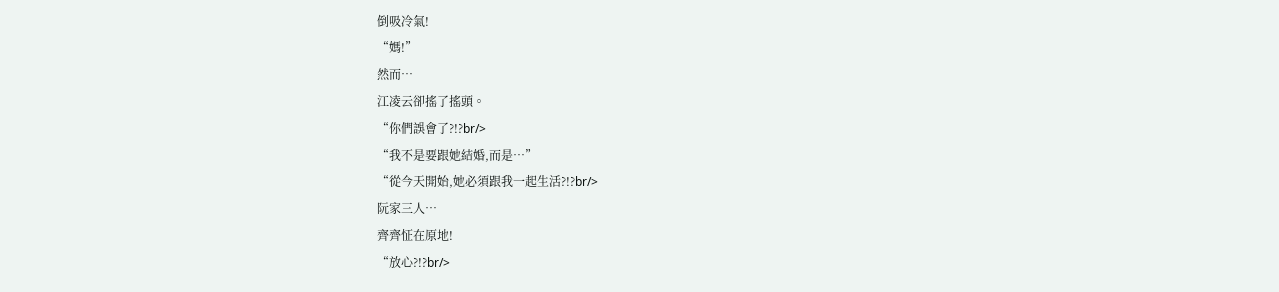倒吸冷氣!
“媽!”
然而…
江凌云卻搖了搖頭。
“你們誤會了?!?br/>
“我不是要跟她結婚,而是…”
“從今天開始,她必須跟我一起生活?!?br/>
阮家三人…
齊齊怔在原地!
“放心?!?br/>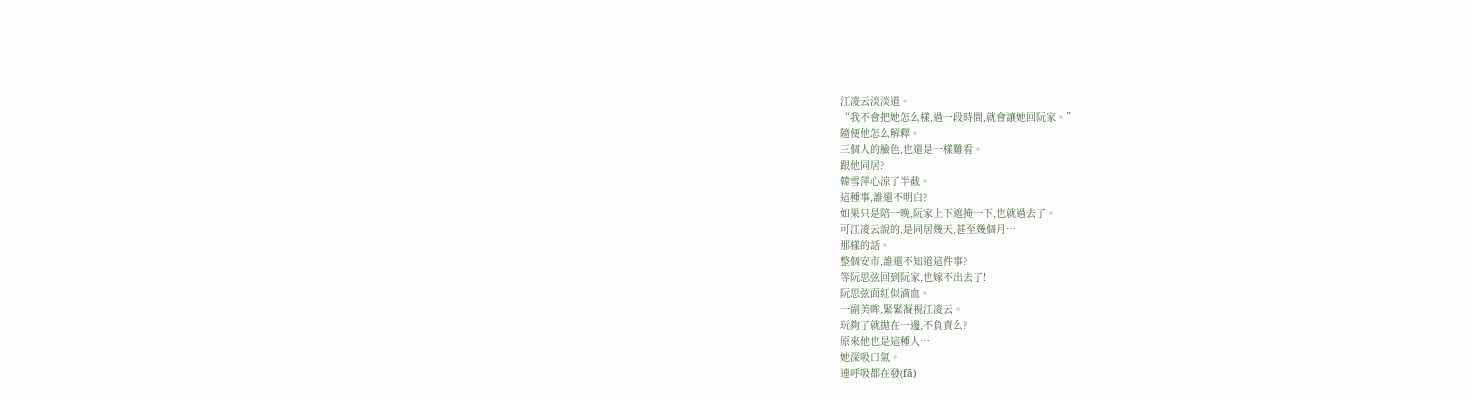江凌云淡淡道。
“我不會把她怎么樣,過一段時間,就會讓她回阮家。”
隨便他怎么解釋。
三個人的臉色,也還是一樣難看。
跟他同居?
韓雪萍心涼了半截。
這種事,誰還不明白?
如果只是陪一晚,阮家上下遮掩一下,也就過去了。
可江凌云說的,是同居幾天,甚至幾個月…
那樣的話。
整個安市,誰還不知道這件事?
等阮思弦回到阮家,也嫁不出去了!
阮思弦面紅似滴血。
一副美眸,緊緊凝視江凌云。
玩夠了就拋在一邊,不負責么?
原來他也是這種人…
她深吸口氣。
連呼吸都在發(fā)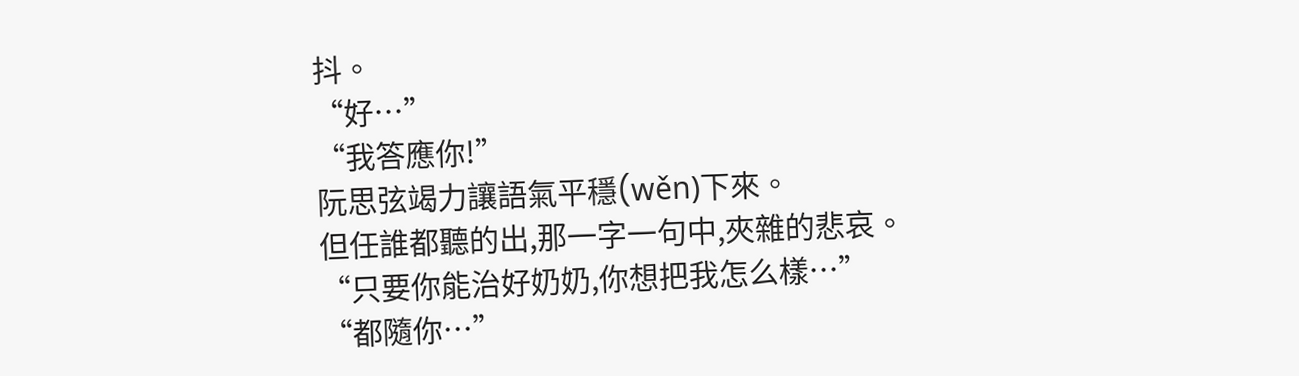抖。
“好…”
“我答應你!”
阮思弦竭力讓語氣平穩(wěn)下來。
但任誰都聽的出,那一字一句中,夾雜的悲哀。
“只要你能治好奶奶,你想把我怎么樣…”
“都隨你…”